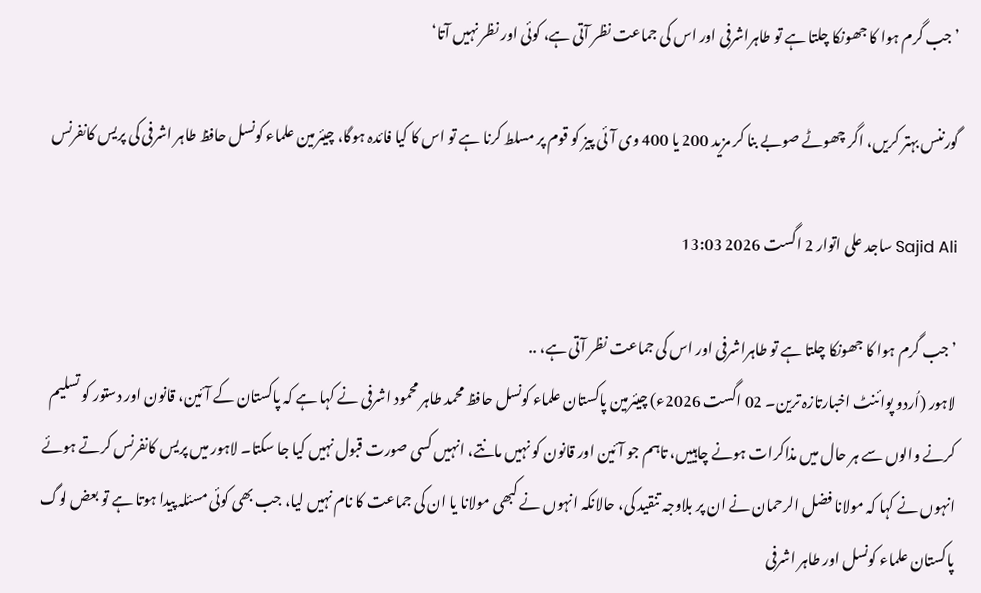’جب گرم ہوا کا جھونکا چلتا ہے تو طاہراشرفی اور اس کی جماعت نظر آتی ہے، کوئی اور نظر نہیں آتا‘

گورننس بہتر کریں، اگر چھوٹے صوبے بنا کر مزید 200 یا 400 وی آئی پیز کو قوم پر مسلط کرنا ہے تو اس کا کیا فائدہ ہوگا، چیئرمین علماء کونسل حافظ طاہر اشرفی کی پریس کانفرنس

Sajid Ali ساجد علی اتوار 2 اگست 2026 13:03

’جب گرم ہوا کا جھونکا چلتا ہے تو طاہراشرفی اور اس کی جماعت نظر آتی ہے، ..
لاہور (اُردو پوائنٹ اخبارتازہ ترین۔ 02 اگست 2026ء) چیئرمین پاکستان علماء کونسل حافظ محمد طاہر محمود اشرفی نے کہا ہے کہ پاکستان کے آئین، قانون اور دستور کو تسلیم کرنے والوں سے ہر حال میں مذاکرات ہونے چاہییں، تاہم جو آئین اور قانون کو نہیں مانتے، انہیں کسی صورت قبول نہیں کیا جا سکتا۔ لاہور میں پریس کانفرنس کرتے ہوئے انہوں نے کہا کہ مولانا فضل الرحمان نے ان پر بلاوجہ تنقید کی، حالانکہ انہوں نے کبھی مولانا یا ان کی جماعت کا نام نہیں لیا، جب بھی کوئی مسئلہ پیدا ہوتا ہے تو بعض لوگ پاکستان علماء کونسل اور طاہر اشرفی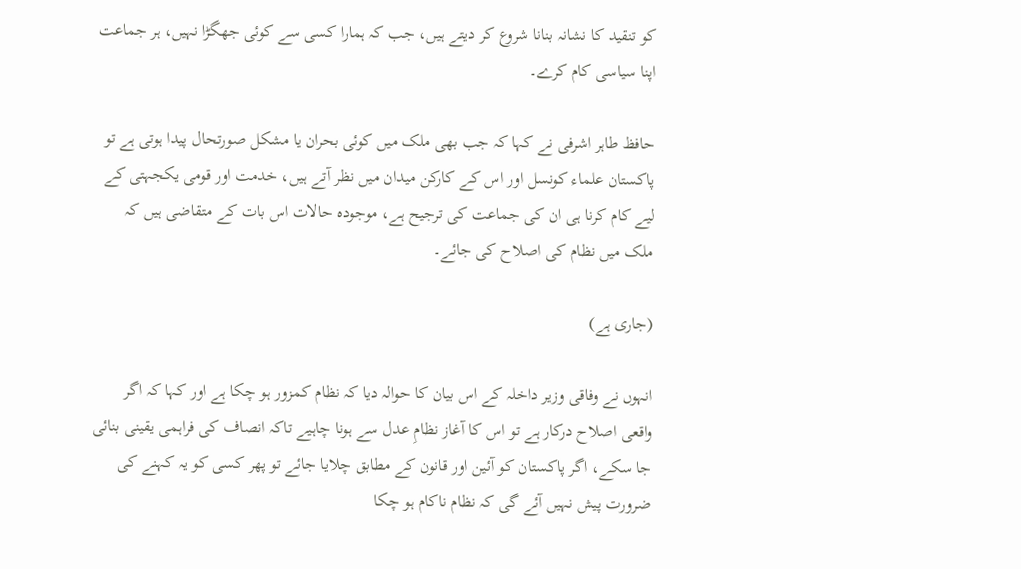کو تنقید کا نشانہ بنانا شروع کر دیتے ہیں، جب کہ ہمارا کسی سے کوئی جھگڑا نہیں، ہر جماعت اپنا سیاسی کام کرے۔

حافظ طاہر اشرفی نے کہا کہ جب بھی ملک میں کوئی بحران یا مشکل صورتحال پیدا ہوتی ہے تو پاکستان علماء کونسل اور اس کے کارکن میدان میں نظر آتے ہیں، خدمت اور قومی یکجہتی کے لیے کام کرنا ہی ان کی جماعت کی ترجیح ہے، موجودہ حالات اس بات کے متقاضی ہیں کہ ملک میں نظام کی اصلاح کی جائے۔

(جاری ہے)

انہوں نے وفاقی وزیر داخلہ کے اس بیان کا حوالہ دیا کہ نظام کمزور ہو چکا ہے اور کہا کہ اگر واقعی اصلاح درکار ہے تو اس کا آغاز نظامِ عدل سے ہونا چاہیے تاکہ انصاف کی فراہمی یقینی بنائی جا سکے، اگر پاکستان کو آئین اور قانون کے مطابق چلایا جائے تو پھر کسی کو یہ کہنے کی ضرورت پیش نہیں آئے گی کہ نظام ناکام ہو چکا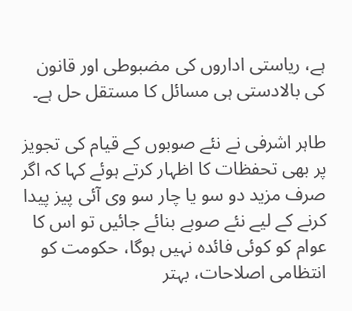ہے، ریاستی اداروں کی مضبوطی اور قانون کی بالادستی ہی مسائل کا مستقل حل ہے۔

طاہر اشرفی نے نئے صوبوں کے قیام کی تجویز پر بھی تحفظات کا اظہار کرتے ہوئے کہا کہ اگر صرف مزید دو سو یا چار سو وی آئی پیز پیدا کرنے کے لیے نئے صوبے بنائے جائیں تو اس کا عوام کو کوئی فائدہ نہیں ہوگا، حکومت کو انتظامی اصلاحات، بہتر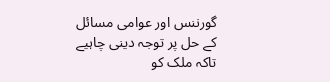گورننس اور عوامی مسائل کے حل پر توجہ دینی چاہیے تاکہ ملک کو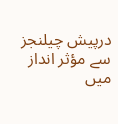درپیش چیلنجز سے مؤثر انداز میں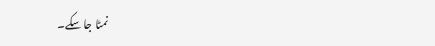نمٹا جا سکے۔